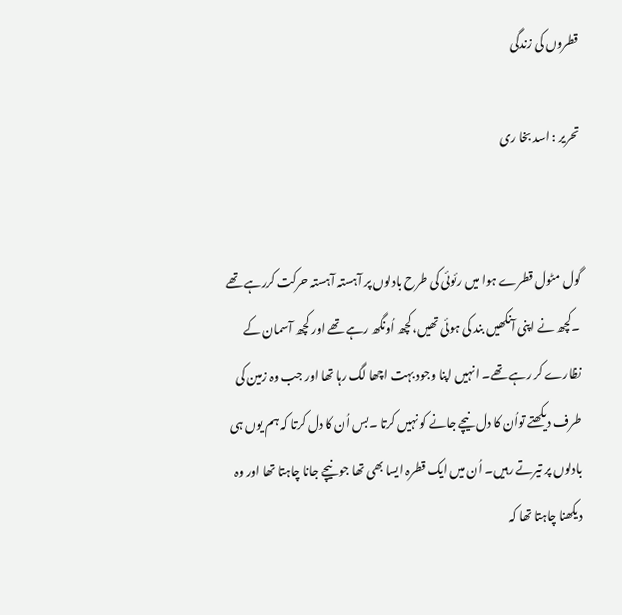قطروں کی زندگی

تحریر : اسد بخا ری


گول مٹول قطرے ہوا میں رئوئی کی طرح بادلوں پر آہستہ آہستہ حرکت کررہے تھے ۔کچھ نے اپنی آنکھیں بند کی ہوئی تھیں،کچھ اُونگھ رہے تھے اور کچھ آسمان کے نظارے کر رہے تھے۔ انہیں اپنا وجود بہت اچھا لگ رہا تھا اور جب وہ زمین کی طرف دیکھتے تواُن کا دل نیچے جانے کو نہیں کرتا ۔بس اُن کا دل کرتا کہ ہم یوں ہی بادلوں پر تیرتے رہیں۔ اُن میں ایک قطرہ ایسا بھی تھا جو نیچے جانا چاہتا تھا اور وہ دیکھنا چاہتا تھا کہ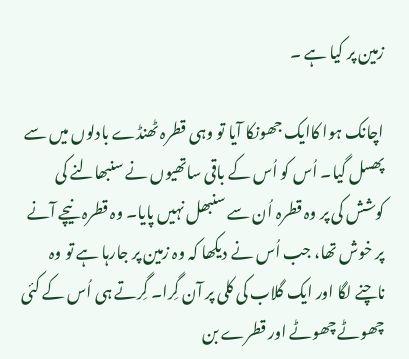زمین پر کیا ہے ۔

اچانک ہوا کاایک جھونکا آیا تو وہی قطرہ ٹھنڈے بادلوں میں سے پھسل گیا۔ اُس کو اُس کے باقی ساتھیوں نے سنبھالنے کی کوشش کی پر وہ قطرہ اُن سے سنبھل نہیں پایا۔ وہ قطرہ نیچے آنے پر خوش تھا، جب اُس نے دیکھا کہ وہ زمین پر جارہا ہے تو وہ ناچنے لگا اور ایک گلاب کی کلی پر آن گِرا۔ گِرتے ہی اُس کے کئی چھوٹے چھوٹے اور قطرے بن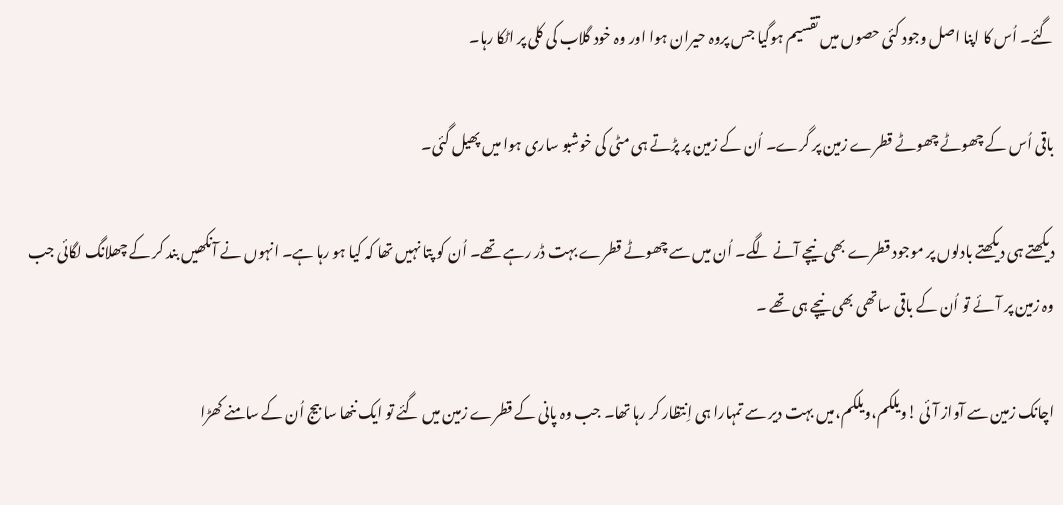گئے۔ اُس کا اپنا اصل وجود کئی حصوں میں تقسیم ہوگیا جس پروہ حیران ہوا اور وہ خود گلاب کی کلی پر اٹکا رہا۔

باقی اُس کے چھوٹے چھوٹے قطرے زمین پر گرے۔ اُن کے زمین پر پڑتے ہی مٹی کی خوشبو ساری ہوا میں پھیل گئی۔

دیکھتے ہی دیکھتے بادلوں پر موجود قطرے بھی نیچے آنے لگے۔ اُن میں سے چھوٹے قطرے بہت ڈر رہے تھے۔ اُن کو پتا نہیں تھا کہ کیا ہو رہا ہے۔ انہوں نے آنکھیں بند کر کے چھلانگ لگائی جب وہ زمین پر آئے تو اُن کے باقی ساتھی بھی نیچے ہی تھے ۔

اچانک زمین سے آواز آئی !ویلکم،ویلکم،میں بہت دیر سے تمہارا ہی اِنتظار کر رہا تھا۔ جب وہ پانی کے قطرے زمین میں گئے تو ایک ننھا سا بیج اُن کے سامنے کھڑا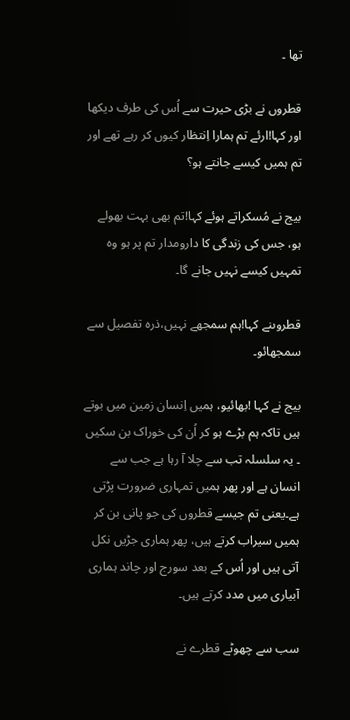تھا ۔

قطروں نے بڑی حیرت سے اُس کی طرف دیکھا اور کہا!ارئے تم ہمارا اِنتظار کیوں کر رہے تھے اور تم ہمیں کیسے جانتے ہو؟

بیج نے مُسکراتے ہوئے کہا!تم بھی بہت بھولے ہو، جس کی زندگی کا دارومدار تم پر ہو وہ تمہیں کیسے نہیں جانے گا۔

قطروںنے کہا!ہم سمجھے نہیں،ذرہ تفصیل سے سمجھائو۔

بیج نے کہا !بھائیو، ہمیں اِنسان زمین میں بوتے ہیں تاکہ ہم بڑے ہو کر اُن کی خوراک بن سکیں ۔ یہ سلسلہ تب سے چلا آ رہا ہے جب سے انسان ہے اور پھر ہمیں تمہاری ضرورت پڑتی ہے۔یعنی تم جیسے قطروں کی جو پانی بن کر ہمیں سیراب کرتے ہیں، پھر ہماری جڑیں نکل آتی ہیں اور اُس کے بعد سورج اور چاند ہماری آبیاری میں مدد کرتے ہیں۔

سب سے چھوٹے قطرے نے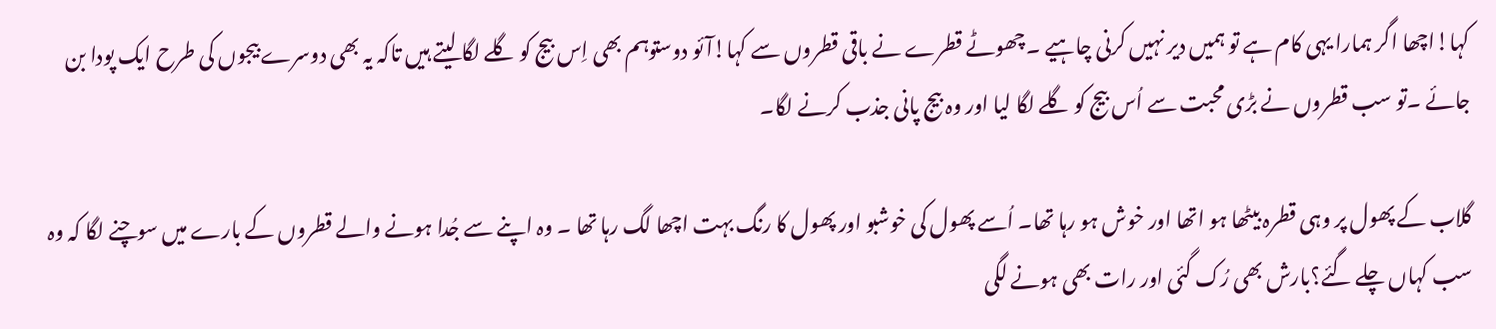کہا!اچھا اگر ہمارا یہی کام ہے تو ہمیں دیر نہیں کرنی چاہیے ۔چھوٹے قطرے نے باقی قطروں سے کہا!آئو دوستوہم بھی اِس بیج کو گلے لگا لیتے ہیں تاکہ یہ بھی دوسرے بیجوں کی طرح ایک پودا بن جائے ۔تو سب قطروں نے بڑی محبت سے اُس بیج کو گلے لگا لیا اور وہ بیج پانی جذب کرنے لگا۔

گلاب کے پھول پر وہی قطرہ بیٹھا ہو اتھا اور خوش ہو رہا تھا۔ اُسے پھول کی خوشبو اور پھول کا رنگ بہت اچھا لگ رہا تھا ۔ وہ اپنے سے جُدا ہونے والے قطروں کے بارے میں سوچنے لگا کہ وہ سب کہاں چلے گئے؟بارش بھی رُک گئی اور رات بھی ہونے لگی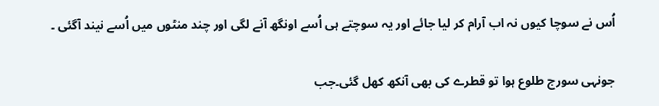اُس نے سوچا کیوں نہ اب آرام کر لیا جائے اور یہ سوچتے ہی اُسے اونگھ آنے لگی اور چند منٹوں میں اُسے نیند آگئی ۔

جونہی سورج طلوع ہوا تو قطرے کی بھی آنکھ کھل گئی۔جب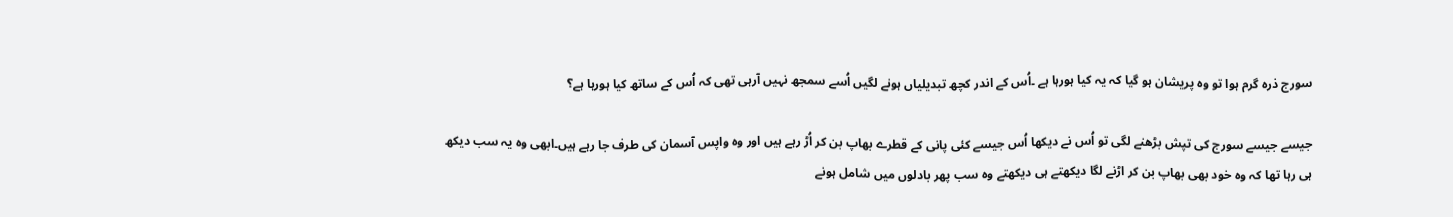سورج ذرہ گرم ہوا تو وہ پریشان ہو گیا کہ یہ کیا ہورہا ہے ۔اُس کے اندر کچھ تبدیلیاں ہونے لگیں اُسے سمجھ نہیں آرہی تھی کہ اُس کے ساتھ کیا ہورہا ہے؟

جیسے جیسے سورج کی تپش بڑھنے لگی تو اُس نے دیکھا اُس جیسے کئی پانی کے قطرے بھاپ بن کر اُڑ رہے ہیں اور وہ واپس آسمان کی طرف جا رہے ہیں۔ابھی وہ یہ سب دیکھ ہی رہا تھا کہ وہ خود بھی بھاپ بن کر اڑنے لگا دیکھتے ہی دیکھتے وہ سب پھر بادلوں میں شامل ہونے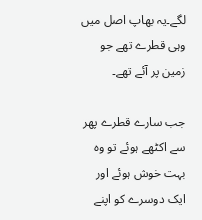لگے۔یہ بھاپ اصل میں وہی قطرے تھے جو زمین پر آئے تھے۔

جب سارے قطرے پھر سے اکٹھے ہوئے تو وہ بہت خوش ہوئے اور ایک دوسرے کو اپنے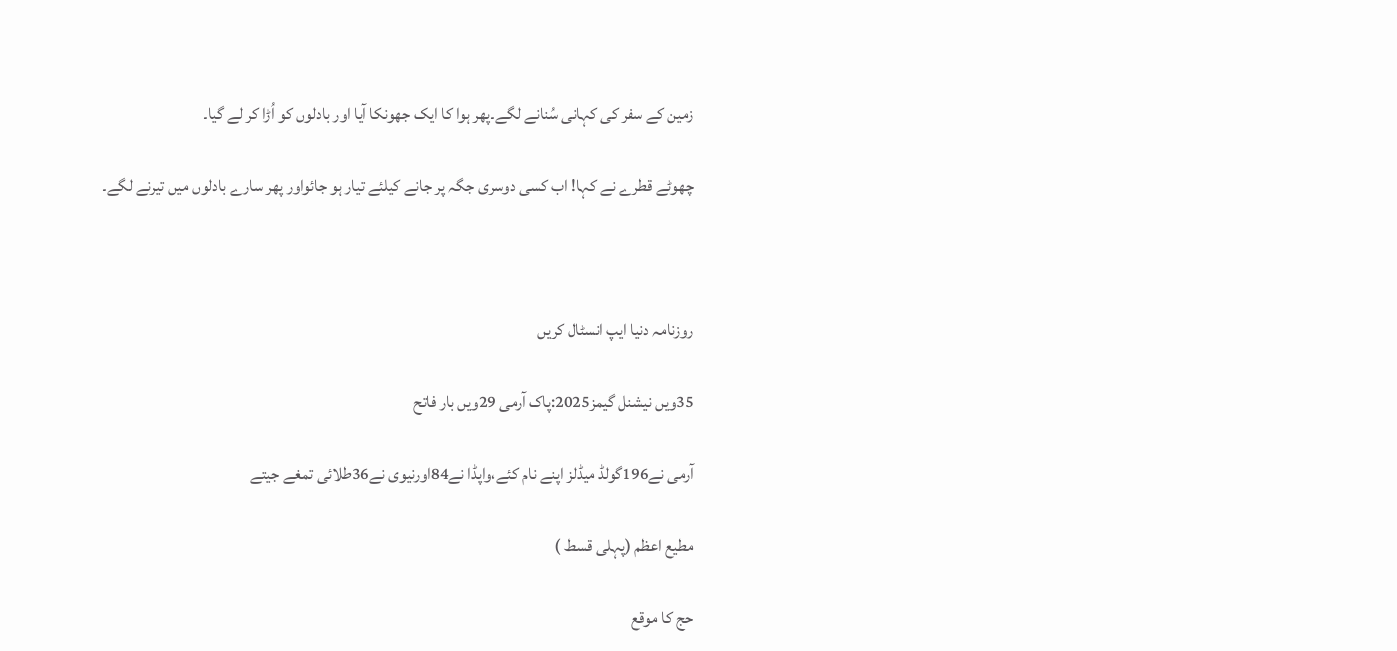زمین کے سفر کی کہانی سُنانے لگے۔پھر ہوا کا ایک جھونکا آیا اور بادلوں کو اُڑا کر لے گیا۔

چھوٹے قطرے نے کہا! اب کسی دوسری جگہ پر جانے کیلئے تیار ہو جائواور پھر سارے بادلوں میں تیرنے لگے۔



روزنامہ دنیا ایپ انسٹال کریں

35ویں نیشنل گیمز2025:پاک آرمی 29ویں بار فاتح

آرمی نے196گولڈ میڈلز اپنے نام کئے،واپڈا نے84اورنیوی نے36طلائی تمغے جیتے

مطیع اعظم (پہلی قسط )

حج کا موقع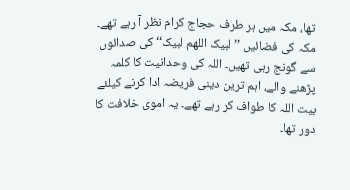تھا، مکہ میں ہر طرف حجاج کرام نظر آ رہے تھے۔ مکہ کی فضائیں ’’لبیک اللھم لبیک‘‘ کی صدائوں سے گونج رہی تھیں۔ اللہ کی وحدانیت کا کلمہ پڑھنے والے، اہم ترین دینی فریضہ ادا کرنے کیلئے بیت اللہ کا طواف کر رہے تھے۔ یہ اموی خلافت کا دور تھا۔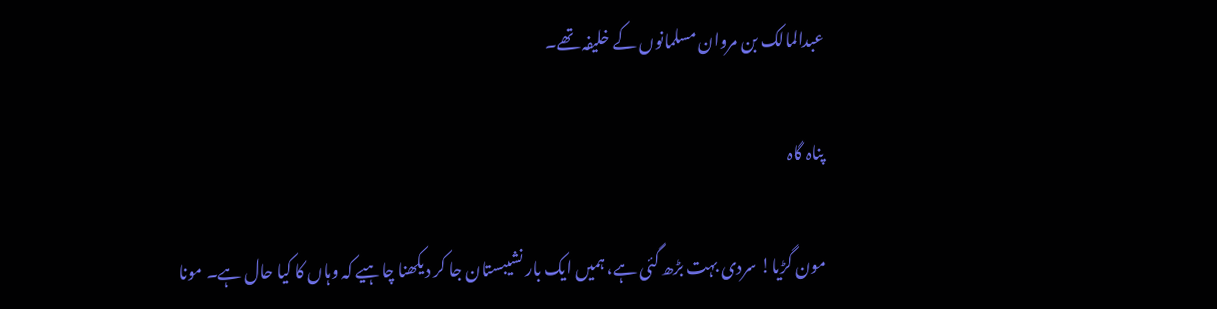عبدالمالک بن مروان مسلمانوں کے خلیفہ تھے۔

پناہ گاہ

مون گڑیا! سردی بہت بڑھ گئی ہے، ہمیں ایک بار نشیبستان جا کر دیکھنا چاہیے کہ وہاں کا کیا حال ہے۔ مونا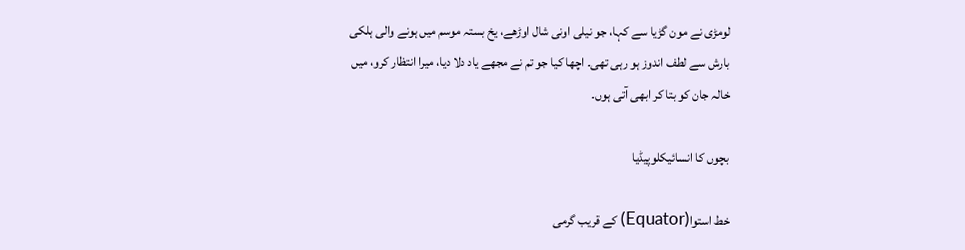لومڑی نے مون گڑیا سے کہا، جو نیلی اونی شال اوڑھے، یخ بستہ موسم میں ہونے والی ہلکی بارش سے لطف اندوز ہو رہی تھی۔ اچھا کیا جو تم نے مجھے یاد دلا دیا، میرا انتظار کرو، میں خالہ جان کو بتا کر ابھی آتی ہوں۔

بچوں کا انسائیکلوپیڈیا

خط استوا(Equator) کے قریب گرمی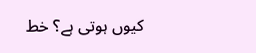کیوں ہوتی ہے؟ خط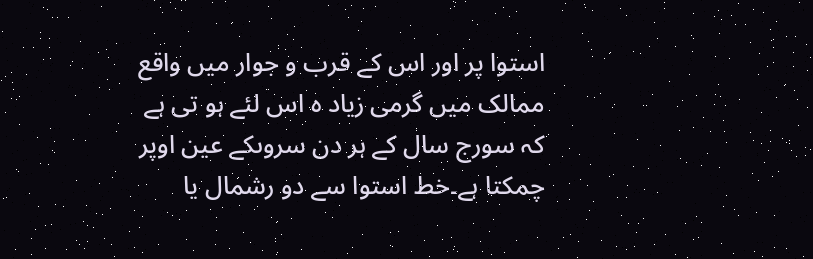استوا پر اور اس کے قرب و جوار میں واقع ممالک میں گرمی زیاد ہ اس لئے ہو تی ہے کہ سورج سال کے ہر دن سروںکے عین اوپر چمکتا ہے۔خط استوا سے دو رشمال یا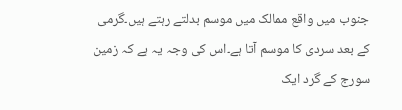جنوب میں واقع ممالک میں موسم بدلتے رہتے ہیں۔گرمی کے بعد سردی کا موسم آتا ہے۔اس کی وجہ یہ ہے کہ زمین سورج کے گرد ایک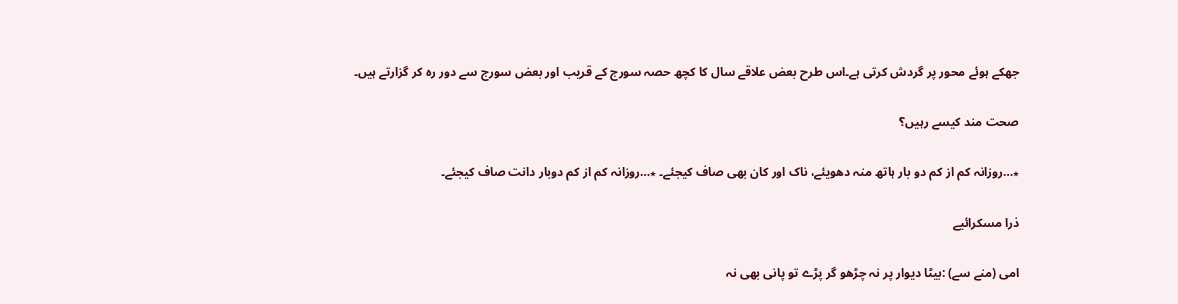جھکے ہوئے محور پر گردش کرتی ہے۔اس طرح بعض علاقے سال کا کچھ حصہ سورج کے قریب اور بعض سورج سے دور رہ کر گزارتے ہیں۔

صحت مند کیسے رہیں؟

٭…روزانہ کم از کم دو بار ہاتھ منہ دھویئے، ناک اور کان بھی صاف کیجئے۔ ٭…روزانہ کم از کم دوبار دانت صاف کیجئے۔

ذرا مسکرائیے

امی (منے سے) :بیٹا دیوار پر نہ چڑھو گر پڑے تو پانی بھی نہ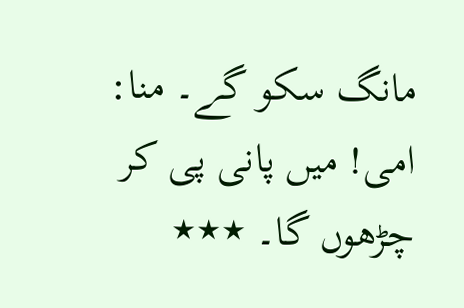مانگ سکو گے۔ منا: امی! میں پانی پی کر چڑھوں گا۔ ٭٭٭